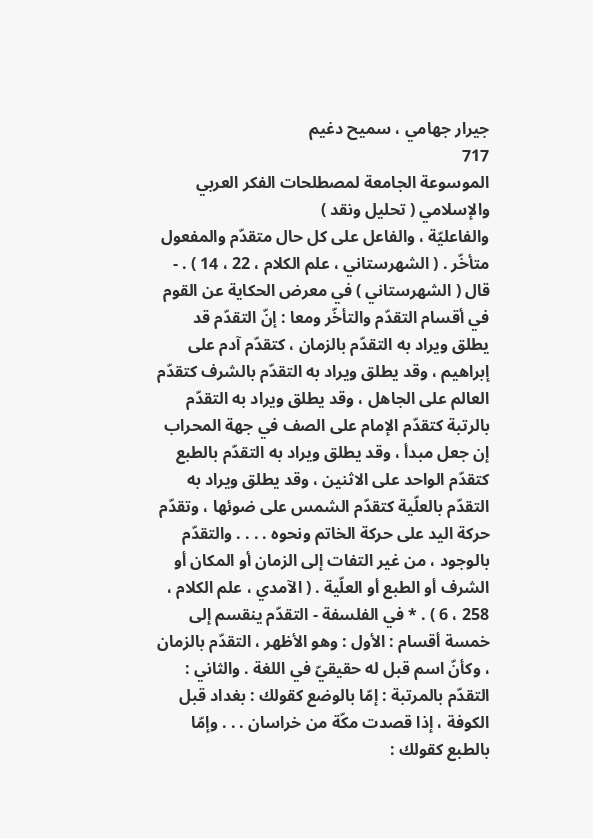جيرار جهامي ، سميح دغيم
717
الموسوعة الجامعة لمصطلحات الفكر العربي والإسلامي ( تحليل ونقد )
والفاعليّة ، والفاعل على كل حال متقدّم والمفعول متأخّر . ( الشهرستاني ، علم الكلام ، 22 ، 14 ) . - قال ( الشهرستاني ) في معرض الحكاية عن القوم في أقسام التقدّم والتأخّر ومعا : إنّ التقدّم قد يطلق ويراد به التقدّم بالزمان ، كتقدّم آدم على إبراهيم ، وقد يطلق ويراد به التقدّم بالشرف كتقدّم العالم على الجاهل ، وقد يطلق ويراد به التقدّم بالرتبة كتقدّم الإمام على الصف في جهة المحراب إن جعل مبدأ ، وقد يطلق ويراد به التقدّم بالطبع كتقدّم الواحد على الاثنين ، وقد يطلق ويراد به التقدّم بالعلّية كتقدّم الشمس على ضوئها ، وتقدّم حركة اليد على حركة الخاتم ونحوه . . . . والتقدّم بالوجود ، من غير التفات إلى الزمان أو المكان أو الشرف أو الطبع أو العلّية . ( الآمدي ، علم الكلام ، 258 ، 6 ) . * في الفلسفة - التقدّم ينقسم إلى خمسة أقسام : الأول : وهو الأظهر ، التقدّم بالزمان ، وكأنّ اسم قبل له حقيقيّ في اللغة . والثاني : التقدّم بالمرتبة : إمّا بالوضع كقولك : بغداد قبل الكوفة ، إذا قصدت مكّة من خراسان . . . وإمّا بالطبع كقولك :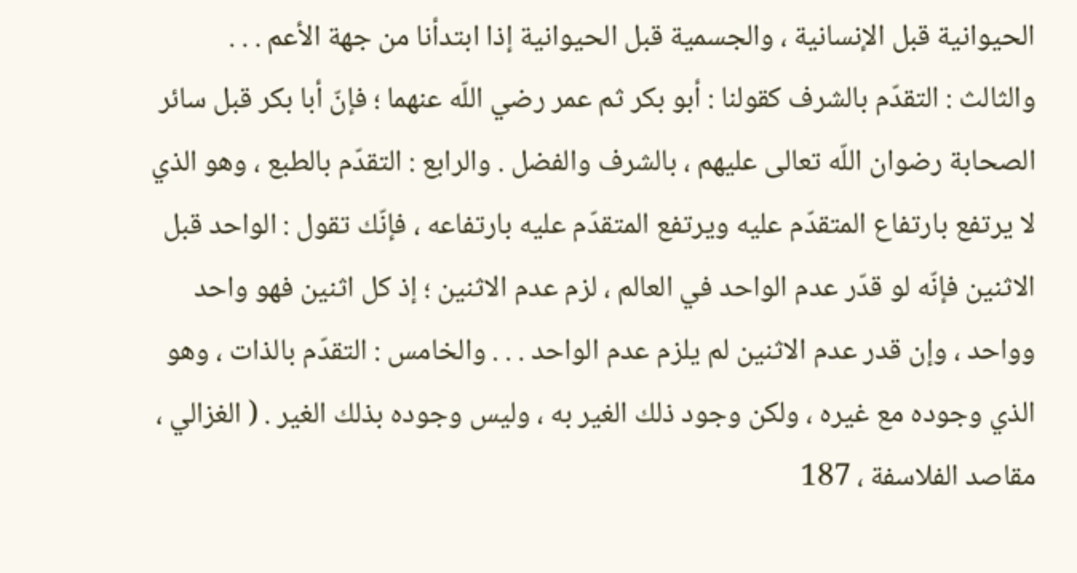الحيوانية قبل الإنسانية ، والجسمية قبل الحيوانية إذا ابتدأنا من جهة الأعم . . . والثالث : التقدّم بالشرف كقولنا : أبو بكر ثم عمر رضي اللّه عنهما ؛ فإنّ أبا بكر قبل سائر الصحابة رضوان اللّه تعالى عليهم ، بالشرف والفضل . والرابع : التقدّم بالطبع ، وهو الذي لا يرتفع بارتفاع المتقدّم عليه ويرتفع المتقدّم عليه بارتفاعه ، فإنّك تقول : الواحد قبل الاثنين فإنّه لو قدّر عدم الواحد في العالم ، لزم عدم الاثنين ؛ إذ كل اثنين فهو واحد وواحد ، وإن قدر عدم الاثنين لم يلزم عدم الواحد . . . والخامس : التقدّم بالذات ، وهو الذي وجوده مع غيره ، ولكن وجود ذلك الغير به ، وليس وجوده بذلك الغير . ( الغزالي ، مقاصد الفلاسفة ، 187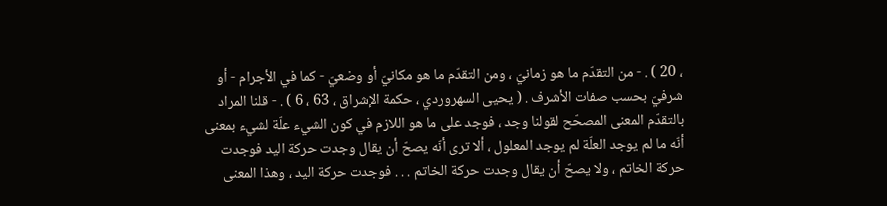، 20 ) . - من التقدّم ما هو زمانيّ ، ومن التقدّم ما هو مكانيّ أو وضعيّ - كما في الأجرام - أو شرفيّ بحسب صفات الأشرف . ( يحيى السهروردي ، حكمة الإشراق ، 63 ، 6 ) . - قلنا المراد بالتقدّم المعنى المصحّح لقولنا وجد ، فوجد على ما هو اللازم في كون الشيء علّة لشيء بمعنى أنّه ما لم يوجد العلّة لم يوجد المعلول ، ألا ترى أنّه يصحّ أن يقال وجدت حركة اليد فوجدت حركة الخاتم ، ولا يصحّ أن يقال وجدت حركة الخاتم . . . فوجدت حركة اليد ، وهذا المعنى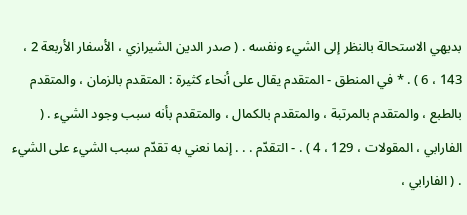بديهي الاستحالة بالنظر إلى الشيء ونفسه . ( صدر الدين الشيرازي ، الأسفار الأربعة 2 ، 143 ، 6 ) . * في المنطق - المتقدم يقال على أنحاء كثيرة : المتقدم بالزمان ، والمتقدم بالطبع ، والمتقدم بالمرتبة ، والمتقدم بالكمال ، والمتقدم بأنه سبب وجود الشيء . ( الفارابي ، المقولات ، 129 ، 4 ) . - التقدّم . . . إنما نعني به تقدّم سبب الشيء على الشيء . ( الفارابي ،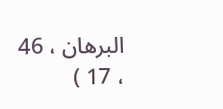البرهان ، 46 ، 17 )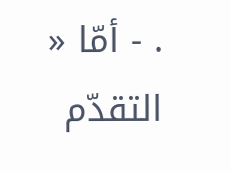. - أمّا « التقدّم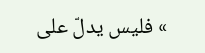» فليس يدلّ على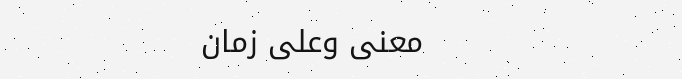معنى وعلى زمان